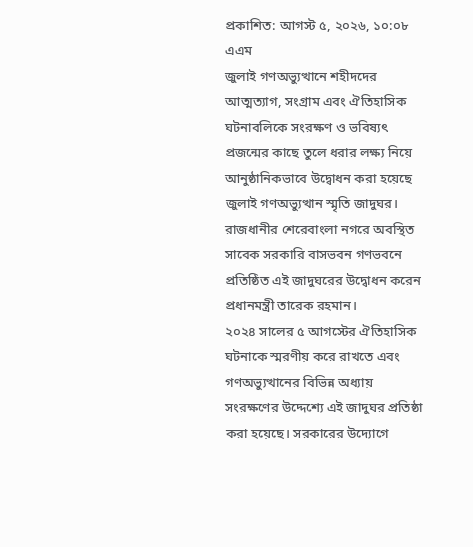প্রকাশিত: আগস্ট ৫, ২০২৬, ১০:০৮ এএম
জুলাই গণঅভ্যুত্থানে শহীদদের আত্মত্যাগ, সংগ্রাম এবং ঐতিহাসিক ঘটনাবলিকে সংরক্ষণ ও ভবিষ্যৎ প্রজন্মের কাছে তুলে ধরার লক্ষ্য নিয়ে আনুষ্ঠানিকভাবে উদ্বোধন করা হয়েছে জুলাই গণঅভ্যুত্থান স্মৃতি জাদুঘর। রাজধানীর শেরেবাংলা নগরে অবস্থিত সাবেক সরকারি বাসভবন গণভবনে প্রতিষ্ঠিত এই জাদুঘরের উদ্বোধন করেন প্রধানমন্ত্রী তারেক রহমান।
২০২৪ সালের ৫ আগস্টের ঐতিহাসিক ঘটনাকে স্মরণীয় করে রাখতে এবং গণঅভ্যুত্থানের বিভিন্ন অধ্যায় সংরক্ষণের উদ্দেশ্যে এই জাদুঘর প্রতিষ্ঠা করা হয়েছে। সরকারের উদ্যোগে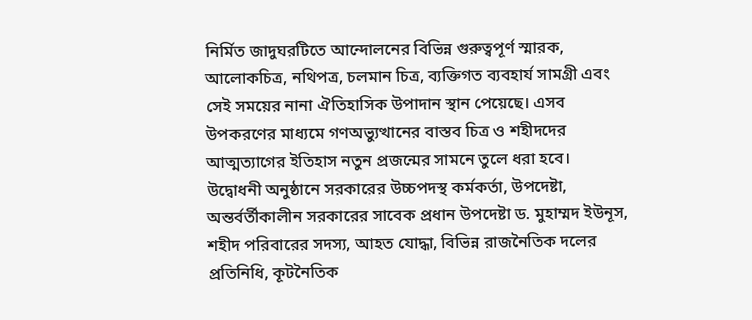নির্মিত জাদুঘরটিতে আন্দোলনের বিভিন্ন গুরুত্বপূর্ণ স্মারক, আলোকচিত্র, নথিপত্র, চলমান চিত্র, ব্যক্তিগত ব্যবহার্য সামগ্রী এবং সেই সময়ের নানা ঐতিহাসিক উপাদান স্থান পেয়েছে। এসব উপকরণের মাধ্যমে গণঅভ্যুত্থানের বাস্তব চিত্র ও শহীদদের আত্মত্যাগের ইতিহাস নতুন প্রজন্মের সামনে তুলে ধরা হবে।
উদ্বোধনী অনুষ্ঠানে সরকারের উচ্চপদস্থ কর্মকর্তা, উপদেষ্টা, অন্তর্বর্তীকালীন সরকারের সাবেক প্রধান উপদেষ্টা ড. মুহাম্মদ ইউনূস, শহীদ পরিবারের সদস্য, আহত যোদ্ধা, বিভিন্ন রাজনৈতিক দলের প্রতিনিধি, কূটনৈতিক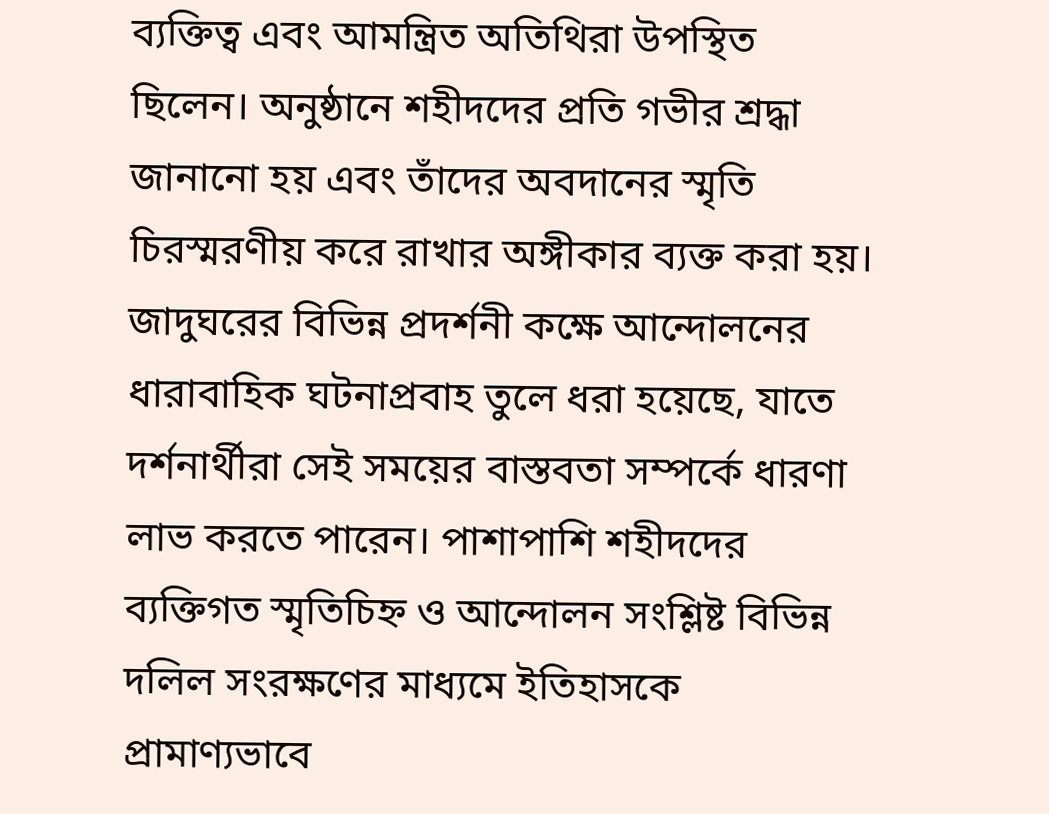ব্যক্তিত্ব এবং আমন্ত্রিত অতিথিরা উপস্থিত ছিলেন। অনুষ্ঠানে শহীদদের প্রতি গভীর শ্রদ্ধা জানানো হয় এবং তাঁদের অবদানের স্মৃতি চিরস্মরণীয় করে রাখার অঙ্গীকার ব্যক্ত করা হয়।
জাদুঘরের বিভিন্ন প্রদর্শনী কক্ষে আন্দোলনের ধারাবাহিক ঘটনাপ্রবাহ তুলে ধরা হয়েছে, যাতে দর্শনার্থীরা সেই সময়ের বাস্তবতা সম্পর্কে ধারণা লাভ করতে পারেন। পাশাপাশি শহীদদের ব্যক্তিগত স্মৃতিচিহ্ন ও আন্দোলন সংশ্লিষ্ট বিভিন্ন দলিল সংরক্ষণের মাধ্যমে ইতিহাসকে প্রামাণ্যভাবে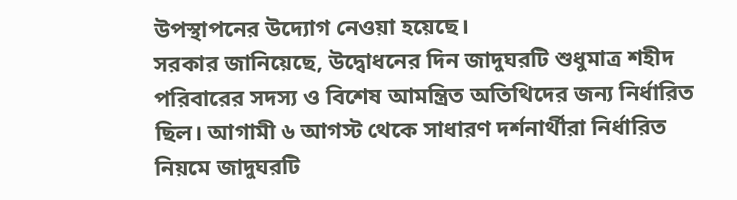উপস্থাপনের উদ্যোগ নেওয়া হয়েছে।
সরকার জানিয়েছে, উদ্বোধনের দিন জাদুঘরটি শুধুমাত্র শহীদ পরিবারের সদস্য ও বিশেষ আমন্ত্রিত অতিথিদের জন্য নির্ধারিত ছিল। আগামী ৬ আগস্ট থেকে সাধারণ দর্শনার্থীরা নির্ধারিত নিয়মে জাদুঘরটি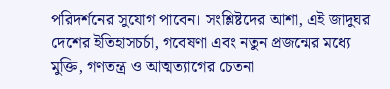পরিদর্শনের সুযোগ পাবেন। সংশ্লিষ্টদের আশা, এই জাদুঘর দেশের ইতিহাসচর্চা, গবেষণা এবং নতুন প্রজন্মের মধ্যে মুক্তি, গণতন্ত্র ও আত্মত্যাগের চেতনা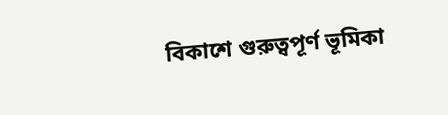বিকাশে গুরুত্বপূর্ণ ভূমিকা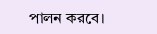পালন করবে।